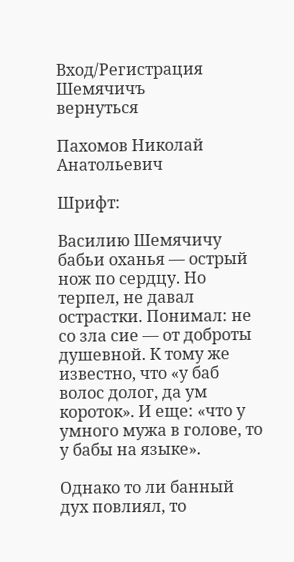Вход/Регистрация
Шемячичъ
вернуться

Пахомов Николай Анатольевич

Шрифт:

Василию Шемячичу бабьи оханья — острый нож по сердцу. Но терпел, не давал острастки. Понимал: не со зла сие — от доброты душевной. К тому же известно, что «у баб волос долог, да ум короток». И еще: «что у умного мужа в голове, то у бабы на языке».

Однако то ли банный дух повлиял, то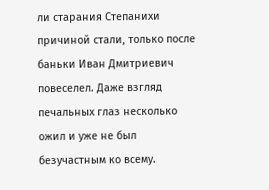ли старания Степанихи причиной стали, только после баньки Иван Дмитриевич повеселел. Даже взгляд печальных глаз несколько ожил и уже не был безучастным ко всему.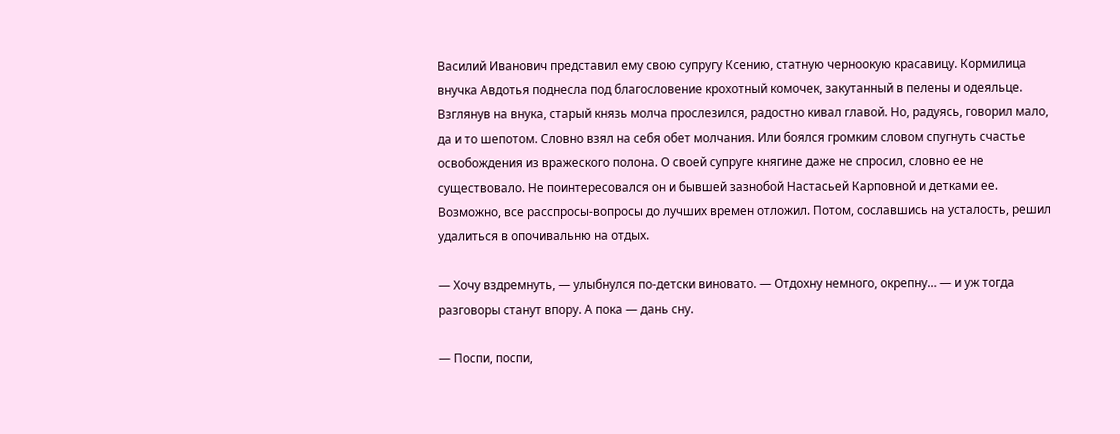Василий Иванович представил ему свою супругу Ксению, статную черноокую красавицу. Кормилица внучка Авдотья поднесла под благословение крохотный комочек, закутанный в пелены и одеяльце. Взглянув на внука, старый князь молча прослезился, радостно кивал главой. Но, радуясь, говорил мало, да и то шепотом. Словно взял на себя обет молчания. Или боялся громким словом спугнуть счастье освобождения из вражеского полона. О своей супруге княгине даже не спросил, словно ее не существовало. Не поинтересовался он и бывшей зазнобой Настасьей Карповной и детками ее. Возможно, все расспросы-вопросы до лучших времен отложил. Потом, сославшись на усталость, решил удалиться в опочивальню на отдых.

— Хочу вздремнуть, — улыбнулся по-детски виновато. — Отдохну немного, окрепну… — и уж тогда разговоры станут впору. А пока — дань сну.

— Поспи, поспи,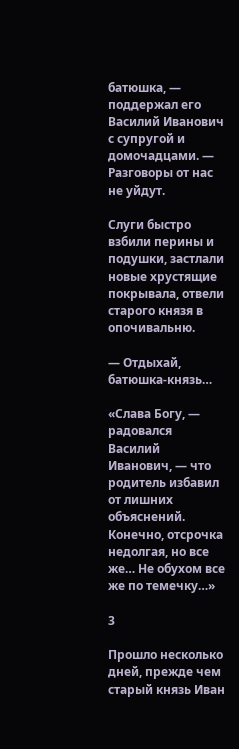батюшка, — поддержал его Василий Иванович с супругой и домочадцами. — Разговоры от нас не уйдут.

Слуги быстро взбили перины и подушки, застлали новые хрустящие покрывала, отвели старого князя в опочивальню.

— Отдыхай, батюшка-князь…

«Слава Богу, — радовался Василий Иванович, — что родитель избавил от лишних объяснений. Конечно, отсрочка недолгая, но все же… Не обухом все же по темечку…»

3

Прошло несколько дней, прежде чем старый князь Иван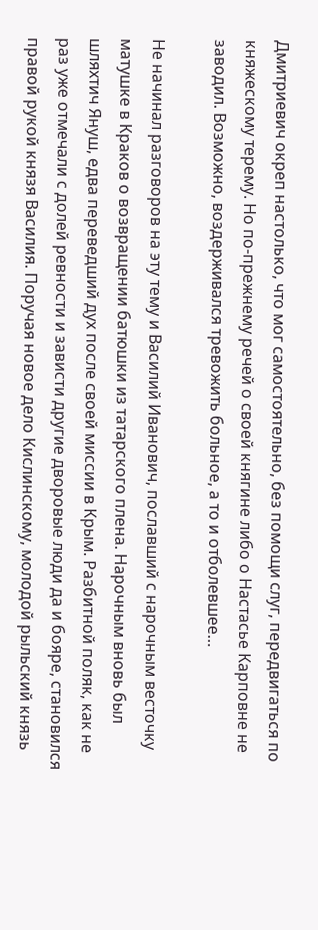Дмитриевич окреп настолько, что мог самостоятельно, без помощи слуг, передвигаться по княжескому терему. Но по-прежнему речей о своей княгине либо о Настасье Карповне не заводил. Возможно, воздерживался тревожить больное, а то и отболевшее…

Не начинал разговоров на эту тему и Василий Иванович, пославший с нарочным весточку матушке в Краков о возвращении батюшки из татарского плена. Нарочным вновь был шляхтич Януш, едва переведший дух после своей миссии в Крым. Разбитной поляк, как не раз уже отмечали с долей ревности и зависти другие дворовые люди да и бояре, становился правой рукой князя Василия. Поручая новое дело Кислинскому, молодой рыльский князь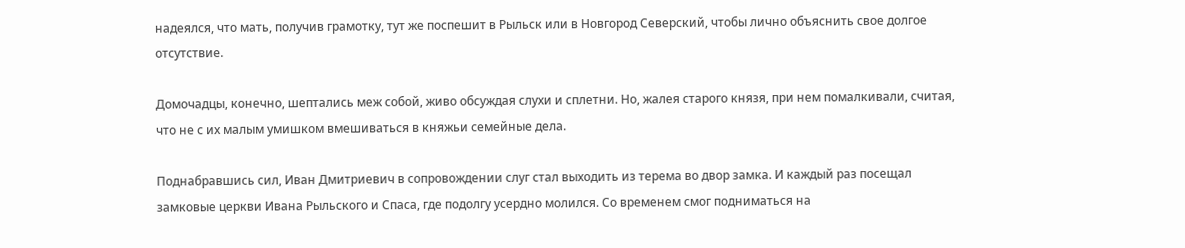надеялся, что мать, получив грамотку, тут же поспешит в Рыльск или в Новгород Северский, чтобы лично объяснить свое долгое отсутствие.

Домочадцы, конечно, шептались меж собой, живо обсуждая слухи и сплетни. Но, жалея старого князя, при нем помалкивали, считая, что не с их малым умишком вмешиваться в княжьи семейные дела.

Поднабравшись сил, Иван Дмитриевич в сопровождении слуг стал выходить из терема во двор замка. И каждый раз посещал замковые церкви Ивана Рыльского и Спаса, где подолгу усердно молился. Со временем смог подниматься на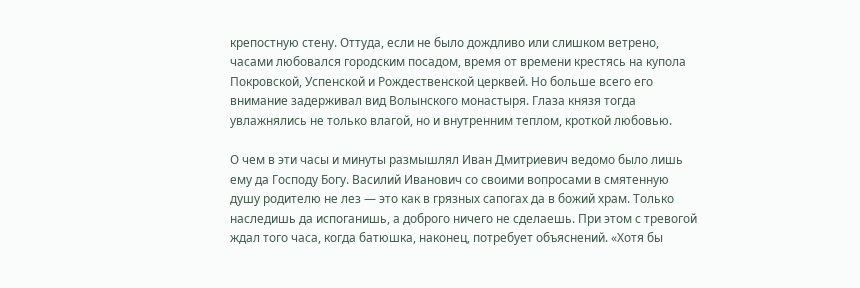крепостную стену. Оттуда, если не было дождливо или слишком ветрено, часами любовался городским посадом, время от времени крестясь на купола Покровской, Успенской и Рождественской церквей. Но больше всего его внимание задерживал вид Волынского монастыря. Глаза князя тогда увлажнялись не только влагой, но и внутренним теплом, кроткой любовью.

О чем в эти часы и минуты размышлял Иван Дмитриевич ведомо было лишь ему да Господу Богу. Василий Иванович со своими вопросами в смятенную душу родителю не лез — это как в грязных сапогах да в божий храм. Только наследишь да испоганишь, а доброго ничего не сделаешь. При этом с тревогой ждал того часа, когда батюшка, наконец, потребует объяснений. «Хотя бы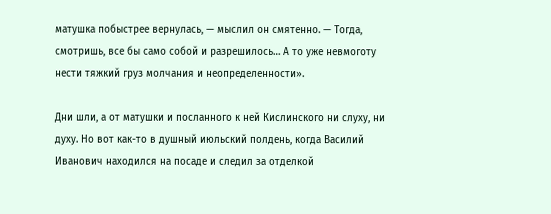матушка побыстрее вернулась, — мыслил он смятенно. — Тогда, смотришь, все бы само собой и разрешилось… А то уже невмоготу нести тяжкий груз молчания и неопределенности».

Дни шли, а от матушки и посланного к ней Кислинского ни слуху, ни духу. Но вот как-то в душный июльский полдень, когда Василий Иванович находился на посаде и следил за отделкой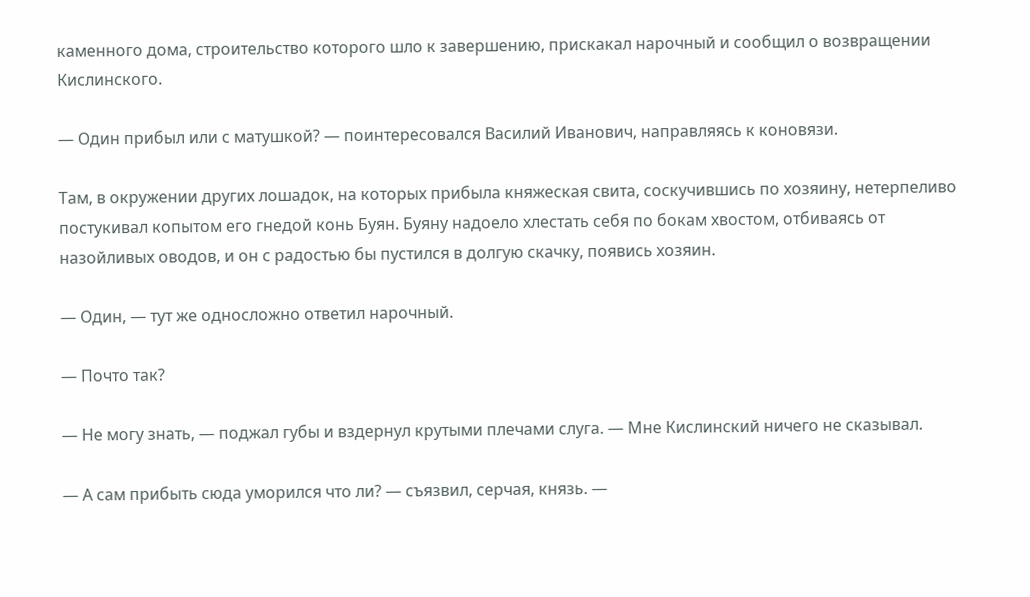каменного дома, строительство которого шло к завершению, прискакал нарочный и сообщил о возвращении Кислинского.

— Один прибыл или с матушкой? — поинтересовался Василий Иванович, направляясь к коновязи.

Там, в окружении других лошадок, на которых прибыла княжеская свита, соскучившись по хозяину, нетерпеливо постукивал копытом его гнедой конь Буян. Буяну надоело хлестать себя по бокам хвостом, отбиваясь от назойливых оводов, и он с радостью бы пустился в долгую скачку, появись хозяин.

— Один, — тут же односложно ответил нарочный.

— Почто так?

— Не могу знать, — поджал губы и вздернул крутыми плечами слуга. — Мне Кислинский ничего не сказывал.

— А сам прибыть сюда уморился что ли? — съязвил, серчая, князь. —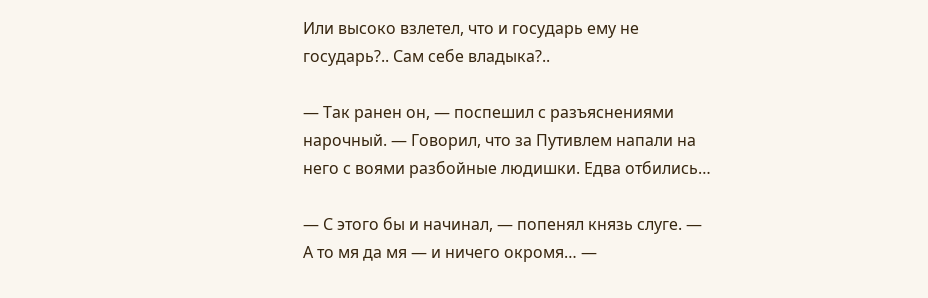Или высоко взлетел, что и государь ему не государь?.. Сам себе владыка?..

— Так ранен он, — поспешил с разъяснениями нарочный. — Говорил, что за Путивлем напали на него с воями разбойные людишки. Едва отбились…

— С этого бы и начинал, — попенял князь слуге. — А то мя да мя — и ничего окромя… —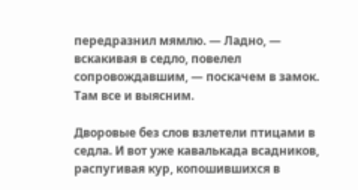передразнил мямлю. — Ладно, — вскакивая в седло, повелел сопровождавшим, — поскачем в замок. Там все и выясним.

Дворовые без слов взлетели птицами в седла. И вот уже кавалькада всадников, распугивая кур, копошившихся в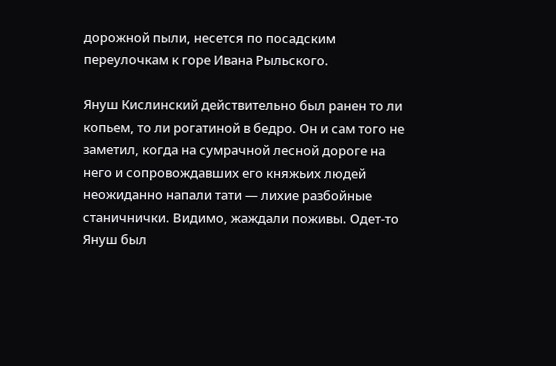дорожной пыли, несется по посадским переулочкам к горе Ивана Рыльского.

Януш Кислинский действительно был ранен то ли копьем, то ли рогатиной в бедро. Он и сам того не заметил, когда на сумрачной лесной дороге на него и сопровождавших его княжьих людей неожиданно напали тати — лихие разбойные станичнички. Видимо, жаждали поживы. Одет-то Януш был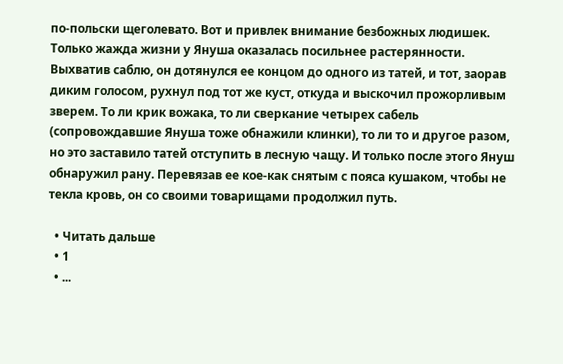по-польски щеголевато. Вот и привлек внимание безбожных людишек. Только жажда жизни у Януша оказалась посильнее растерянности. Выхватив саблю, он дотянулся ее концом до одного из татей, и тот, заорав диким голосом, рухнул под тот же куст, откуда и выскочил прожорливым зверем. То ли крик вожака, то ли сверкание четырех сабель (сопровождавшие Януша тоже обнажили клинки), то ли то и другое разом, но это заставило татей отступить в лесную чащу. И только после этого Януш обнаружил рану. Перевязав ее кое-как снятым с пояса кушаком, чтобы не текла кровь, он со своими товарищами продолжил путь.

  • Читать дальше
  • 1
  • ...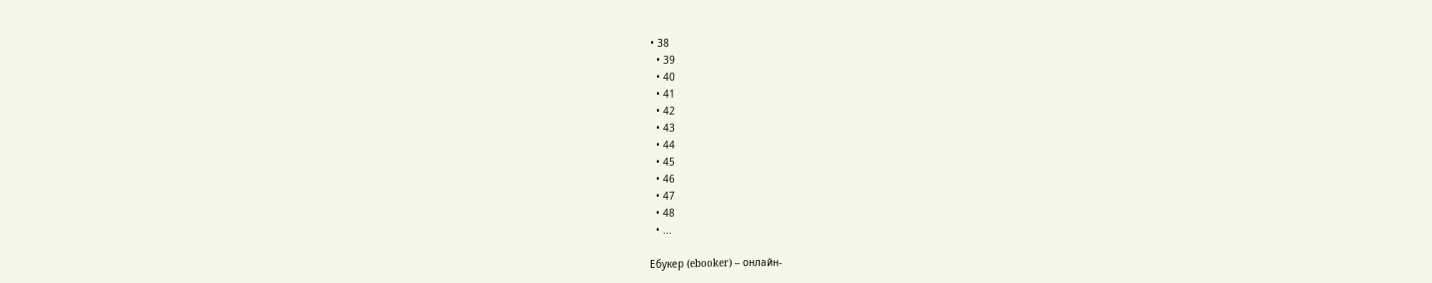• 38
  • 39
  • 40
  • 41
  • 42
  • 43
  • 44
  • 45
  • 46
  • 47
  • 48
  • ...

Ебукер (ebooker) – онлайн-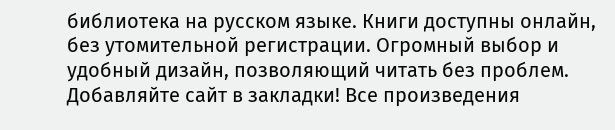библиотека на русском языке. Книги доступны онлайн, без утомительной регистрации. Огромный выбор и удобный дизайн, позволяющий читать без проблем. Добавляйте сайт в закладки! Все произведения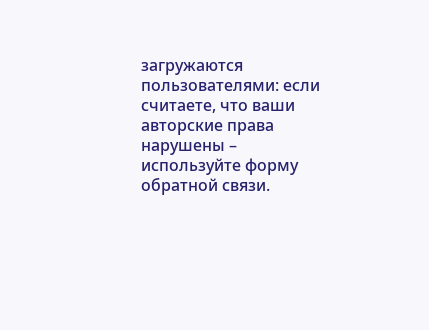загружаются пользователями: если считаете, что ваши авторские права нарушены – используйте форму обратной связи.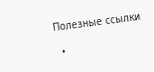Полезные ссылки

  •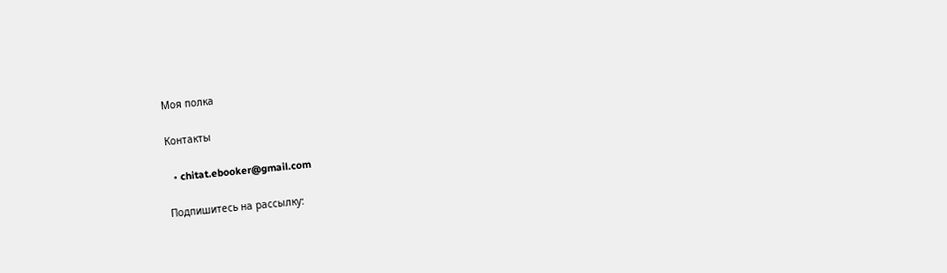Моя полка

Контакты

  • chitat.ebooker@gmail.com

Подпишитесь на рассылку: